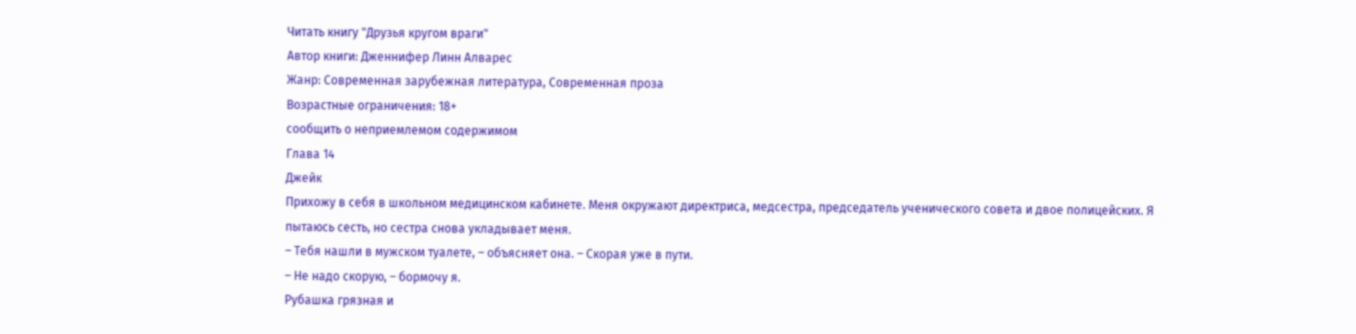Читать книгу "Друзья кругом враги"
Автор книги: Дженнифер Линн Алварес
Жанр: Современная зарубежная литература, Современная проза
Возрастные ограничения: 18+
сообщить о неприемлемом содержимом
Глава 14
Джейк
Прихожу в себя в школьном медицинском кабинете. Меня окружают директриса, медсестра, председатель ученического совета и двое полицейских. Я пытаюсь сесть, но сестра снова укладывает меня.
– Тебя нашли в мужском туалете, – объясняет она. – Скорая уже в пути.
– Не надо скорую, – бормочу я.
Рубашка грязная и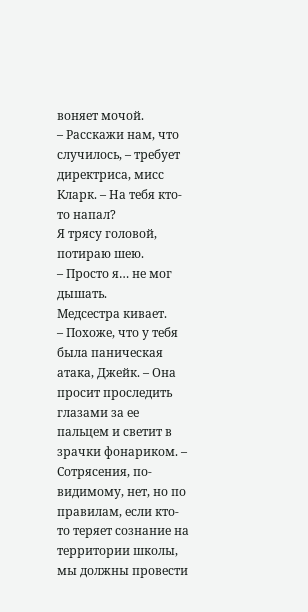воняет мочой.
– Расскажи нам, что случилось, – требует директриса, мисс Кларк. – На тебя кто-то напал?
Я трясу головой, потираю шею.
– Просто я… не мог дышать.
Медсестра кивает.
– Похоже, что у тебя была паническая атака, Джейк. – Она просит проследить глазами за ее пальцем и светит в зрачки фонариком. – Сотрясения, по-видимому, нет, но по правилам, если кто-то теряет сознание на территории школы, мы должны провести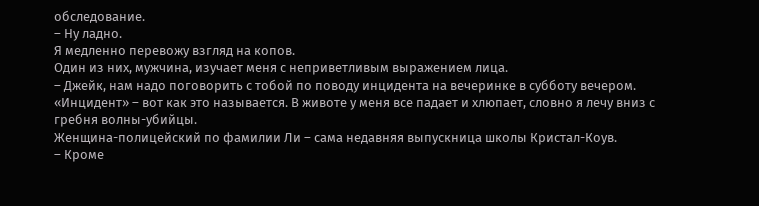обследование.
– Ну ладно.
Я медленно перевожу взгляд на копов.
Один из них, мужчина, изучает меня с неприветливым выражением лица.
– Джейк, нам надо поговорить с тобой по поводу инцидента на вечеринке в субботу вечером.
«Инцидент» – вот как это называется. В животе у меня все падает и хлюпает, словно я лечу вниз с гребня волны-убийцы.
Женщина-полицейский по фамилии Ли – сама недавняя выпускница школы Кристал-Коув.
– Кроме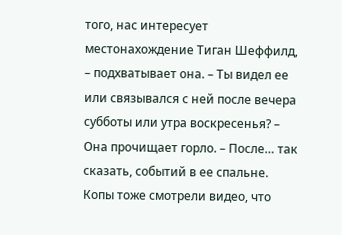того, нас интересует местонахождение Тиган Шеффилд, – подхватывает она. – Ты видел ее или связывался с ней после вечера субботы или утра воскресенья? – Она прочищает горло. – После… так сказать, событий в ее спальне.
Копы тоже смотрели видео, что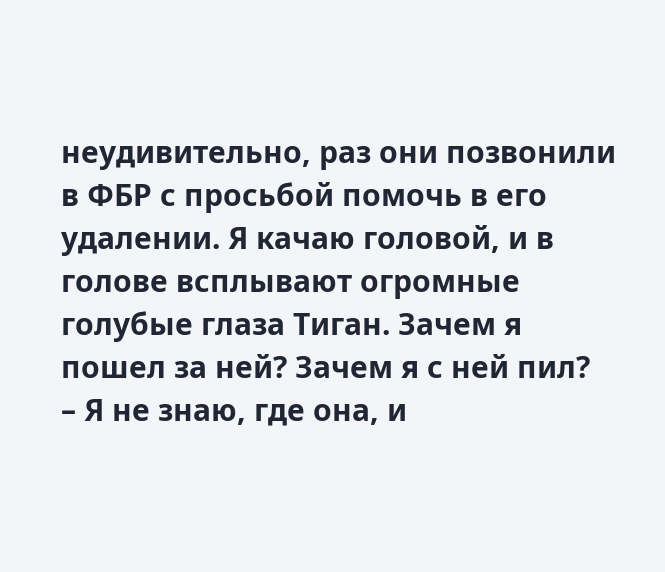неудивительно, раз они позвонили в ФБР с просьбой помочь в его удалении. Я качаю головой, и в голове всплывают огромные голубые глаза Тиган. Зачем я пошел за ней? Зачем я с ней пил?
– Я не знаю, где она, и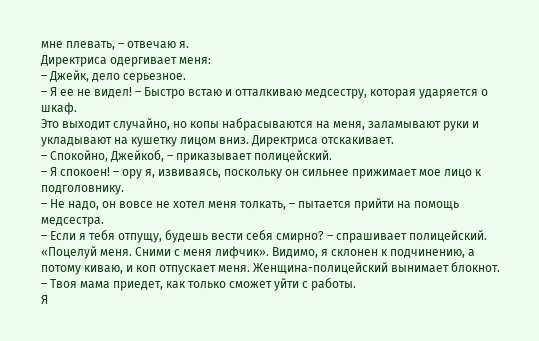мне плевать, – отвечаю я.
Директриса одергивает меня:
– Джейк, дело серьезное.
– Я ее не видел! – Быстро встаю и отталкиваю медсестру, которая ударяется о шкаф.
Это выходит случайно, но копы набрасываются на меня, заламывают руки и укладывают на кушетку лицом вниз. Директриса отскакивает.
– Спокойно, Джейкоб, – приказывает полицейский.
– Я спокоен! – ору я, извиваясь, поскольку он сильнее прижимает мое лицо к подголовнику.
– Не надо, он вовсе не хотел меня толкать, – пытается прийти на помощь медсестра.
– Если я тебя отпущу, будешь вести себя смирно? – спрашивает полицейский.
«Поцелуй меня. Сними с меня лифчик». Видимо, я склонен к подчинению, а потому киваю, и коп отпускает меня. Женщина-полицейский вынимает блокнот.
– Твоя мама приедет, как только сможет уйти с работы.
Я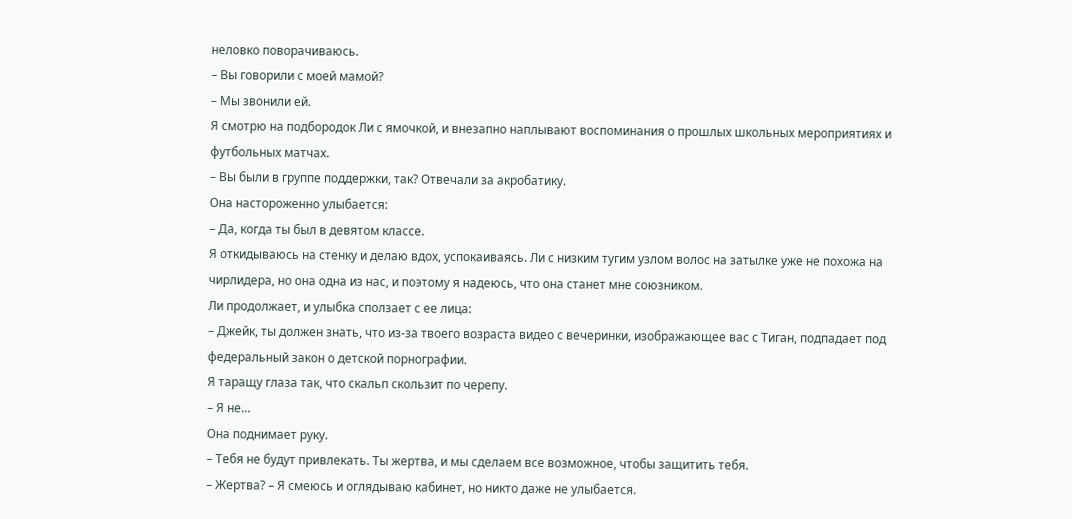неловко поворачиваюсь.
– Вы говорили с моей мамой?
– Мы звонили ей.
Я смотрю на подбородок Ли с ямочкой, и внезапно наплывают воспоминания о прошлых школьных мероприятиях и футбольных матчах.
– Вы были в группе поддержки, так? Отвечали за акробатику.
Она настороженно улыбается:
– Да, когда ты был в девятом классе.
Я откидываюсь на стенку и делаю вдох, успокаиваясь. Ли с низким тугим узлом волос на затылке уже не похожа на чирлидера, но она одна из нас, и поэтому я надеюсь, что она станет мне союзником.
Ли продолжает, и улыбка сползает с ее лица:
– Джейк, ты должен знать, что из-за твоего возраста видео с вечеринки, изображающее вас с Тиган, подпадает под федеральный закон о детской порнографии.
Я таращу глаза так, что скальп скользит по черепу.
– Я не…
Она поднимает руку.
– Тебя не будут привлекать. Ты жертва, и мы сделаем все возможное, чтобы защитить тебя.
– Жертва? – Я смеюсь и оглядываю кабинет, но никто даже не улыбается.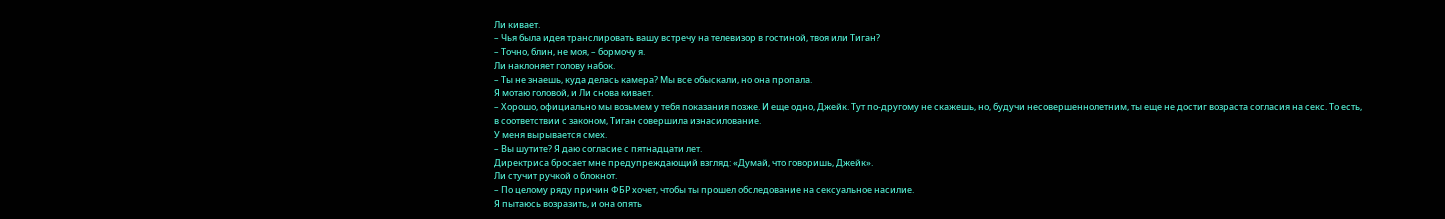Ли кивает.
– Чья была идея транслировать вашу встречу на телевизор в гостиной, твоя или Тиган?
– Точно, блин, не моя, – бормочу я.
Ли наклоняет голову набок.
– Ты не знаешь, куда делась камера? Мы все обыскали, но она пропала.
Я мотаю головой, и Ли снова кивает.
– Хорошо, официально мы возьмем у тебя показания позже. И еще одно, Джейк. Тут по-другому не скажешь, но, будучи несовершеннолетним, ты еще не достиг возраста согласия на секс. То есть, в соответствии с законом, Тиган совершила изнасилование.
У меня вырывается смех.
– Вы шутите? Я даю согласие с пятнадцати лет.
Директриса бросает мне предупреждающий взгляд: «Думай, что говоришь, Джейк».
Ли стучит ручкой о блокнот.
– По целому ряду причин ФБР хочет, чтобы ты прошел обследование на сексуальное насилие.
Я пытаюсь возразить, и она опять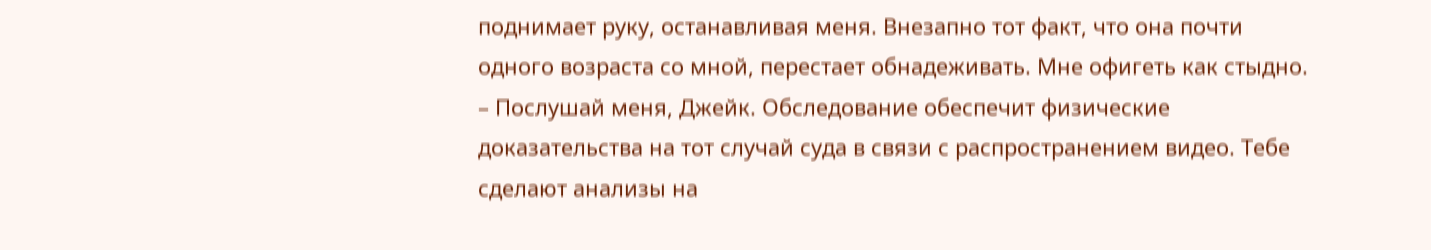поднимает руку, останавливая меня. Внезапно тот факт, что она почти одного возраста со мной, перестает обнадеживать. Мне офигеть как стыдно.
– Послушай меня, Джейк. Обследование обеспечит физические доказательства на тот случай суда в связи с распространением видео. Тебе сделают анализы на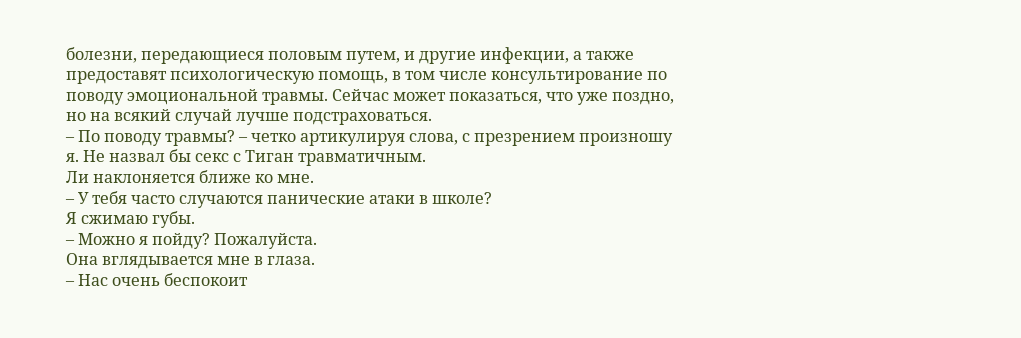болезни, передающиеся половым путем, и другие инфекции, а также предоставят психологическую помощь, в том числе консультирование по поводу эмоциональной травмы. Сейчас может показаться, что уже поздно, но на всякий случай лучше подстраховаться.
– По поводу травмы? – четко артикулируя слова, с презрением произношу я. Не назвал бы секс с Тиган травматичным.
Ли наклоняется ближе ко мне.
– У тебя часто случаются панические атаки в школе?
Я сжимаю губы.
– Можно я пойду? Пожалуйста.
Она вглядывается мне в глаза.
– Нас очень беспокоит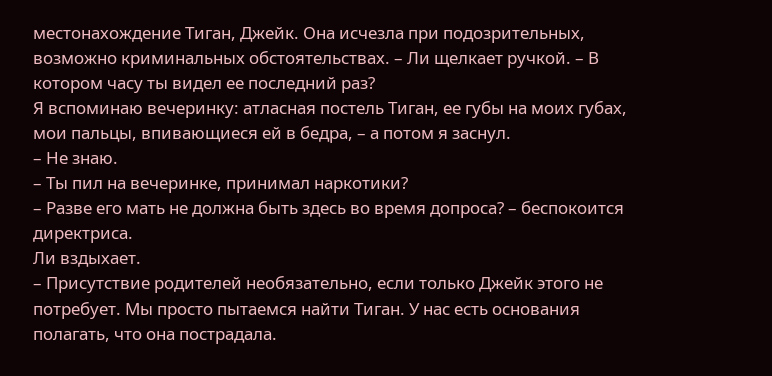местонахождение Тиган, Джейк. Она исчезла при подозрительных, возможно криминальных обстоятельствах. – Ли щелкает ручкой. – В котором часу ты видел ее последний раз?
Я вспоминаю вечеринку: атласная постель Тиган, ее губы на моих губах, мои пальцы, впивающиеся ей в бедра, – а потом я заснул.
– Не знаю.
– Ты пил на вечеринке, принимал наркотики?
– Разве его мать не должна быть здесь во время допроса? – беспокоится директриса.
Ли вздыхает.
– Присутствие родителей необязательно, если только Джейк этого не потребует. Мы просто пытаемся найти Тиган. У нас есть основания полагать, что она пострадала.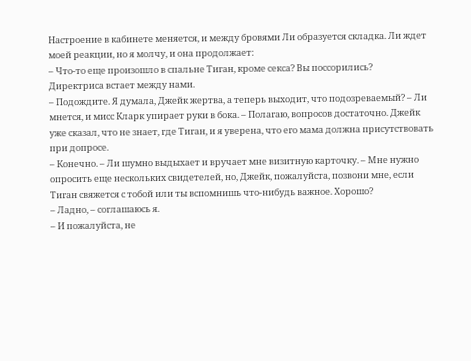Настроение в кабинете меняется, и между бровями Ли образуется складка. Ли ждет моей реакции, но я молчу, и она продолжает:
– Что-то еще произошло в спальне Тиган, кроме секса? Вы поссорились?
Директриса встает между нами.
– Подождите. Я думала, Джейк жертва, а теперь выходит, что подозреваемый? – Ли мнется, и мисс Кларк упирает руки в бока. – Полагаю, вопросов достаточно. Джейк уже сказал, что не знает, где Тиган, и я уверена, что его мама должна присутствовать при допросе.
– Конечно. – Ли шумно выдыхает и вручает мне визитную карточку. – Мне нужно опросить еще нескольких свидетелей, но, Джейк, пожалуйста, позвони мне, если Тиган свяжется с тобой или ты вспомнишь что-нибудь важное. Хорошо?
– Ладно, – соглашаюсь я.
– И пожалуйста, не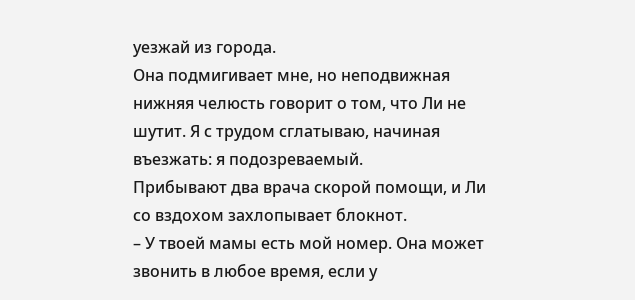уезжай из города.
Она подмигивает мне, но неподвижная нижняя челюсть говорит о том, что Ли не шутит. Я с трудом сглатываю, начиная въезжать: я подозреваемый.
Прибывают два врача скорой помощи, и Ли со вздохом захлопывает блокнот.
– У твоей мамы есть мой номер. Она может звонить в любое время, если у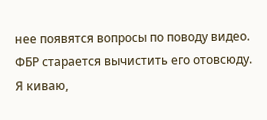нее появятся вопросы по поводу видео. ФБР старается вычистить его отовсюду.
Я киваю,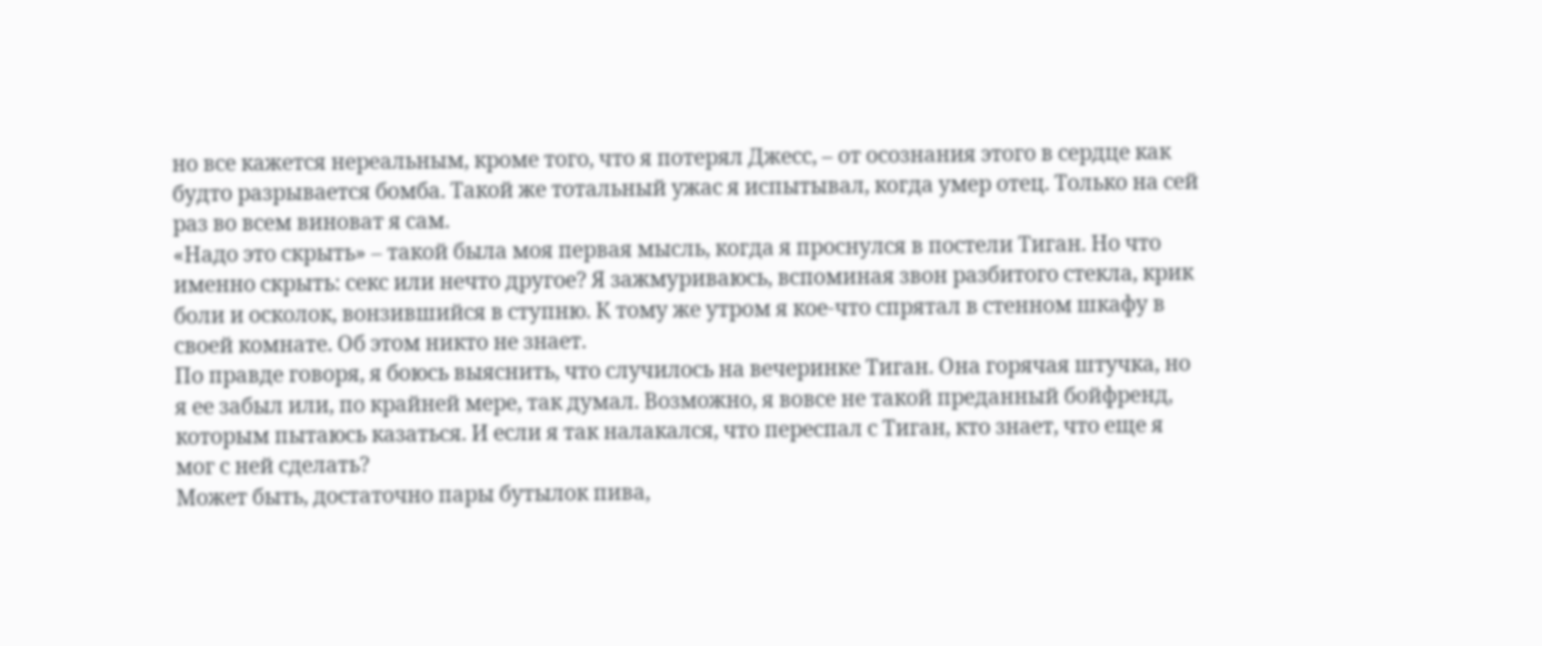но все кажется нереальным, кроме того, что я потерял Джесс, – от осознания этого в сердце как будто разрывается бомба. Такой же тотальный ужас я испытывал, когда умер отец. Только на сей раз во всем виноват я сам.
«Надо это скрыть» – такой была моя первая мысль, когда я проснулся в постели Тиган. Но что именно скрыть: секс или нечто другое? Я зажмуриваюсь, вспоминая звон разбитого стекла, крик боли и осколок, вонзившийся в ступню. К тому же утром я кое-что спрятал в стенном шкафу в своей комнате. Об этом никто не знает.
По правде говоря, я боюсь выяснить, что случилось на вечеринке Тиган. Она горячая штучка, но я ее забыл или, по крайней мере, так думал. Возможно, я вовсе не такой преданный бойфренд, которым пытаюсь казаться. И если я так налакался, что переспал с Тиган, кто знает, что еще я мог с ней сделать?
Может быть, достаточно пары бутылок пива,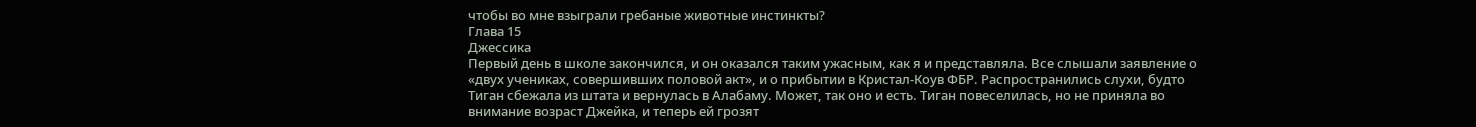чтобы во мне взыграли гребаные животные инстинкты?
Глава 15
Джессика
Первый день в школе закончился, и он оказался таким ужасным, как я и представляла. Все слышали заявление о «двух учениках, совершивших половой акт», и о прибытии в Кристал-Коув ФБР. Распространились слухи, будто Тиган сбежала из штата и вернулась в Алабаму. Может, так оно и есть. Тиган повеселилась, но не приняла во внимание возраст Джейка, и теперь ей грозят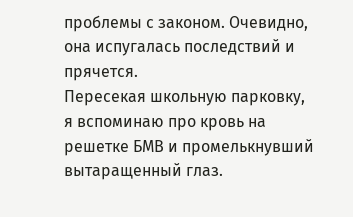проблемы с законом. Очевидно, она испугалась последствий и прячется.
Пересекая школьную парковку, я вспоминаю про кровь на решетке БМВ и промелькнувший вытаращенный глаз.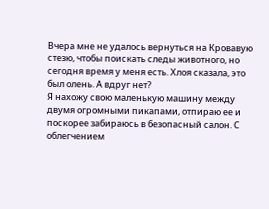Вчера мне не удалось вернуться на Кровавую стезю, чтобы поискать следы животного, но сегодня время у меня есть. Хлоя сказала, это был олень. А вдруг нет?
Я нахожу свою маленькую машину между двумя огромными пикапами, отпираю ее и поскорее забираюсь в безопасный салон. С облегчением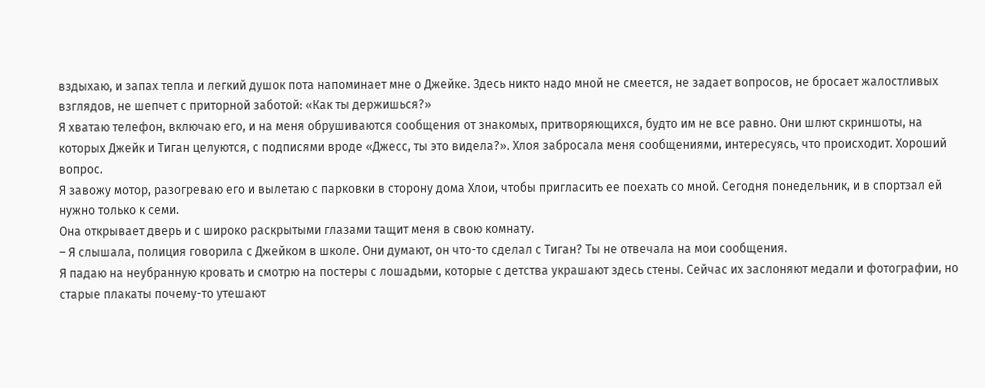вздыхаю, и запах тепла и легкий душок пота напоминает мне о Джейке. Здесь никто надо мной не смеется, не задает вопросов, не бросает жалостливых взглядов, не шепчет с приторной заботой: «Как ты держишься?»
Я хватаю телефон, включаю его, и на меня обрушиваются сообщения от знакомых, притворяющихся, будто им не все равно. Они шлют скриншоты, на которых Джейк и Тиган целуются, с подписями вроде «Джесс, ты это видела?». Хлоя забросала меня сообщениями, интересуясь, что происходит. Хороший вопрос.
Я завожу мотор, разогреваю его и вылетаю с парковки в сторону дома Хлои, чтобы пригласить ее поехать со мной. Сегодня понедельник, и в спортзал ей нужно только к семи.
Она открывает дверь и с широко раскрытыми глазами тащит меня в свою комнату.
– Я слышала, полиция говорила с Джейком в школе. Они думают, он что-то сделал с Тиган? Ты не отвечала на мои сообщения.
Я падаю на неубранную кровать и смотрю на постеры с лошадьми, которые с детства украшают здесь стены. Сейчас их заслоняют медали и фотографии, но старые плакаты почему-то утешают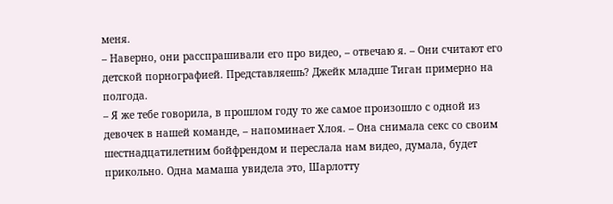меня.
– Наверно, они расспрашивали его про видео, – отвечаю я. – Они считают его детской порнографией. Представляешь? Джейк младше Тиган примерно на полгода.
– Я же тебе говорила, в прошлом году то же самое произошло с одной из девочек в нашей команде, – напоминает Хлоя. – Она снимала секс со своим шестнадцатилетним бойфрендом и переслала нам видео, думала, будет прикольно. Одна мамаша увидела это, Шарлотту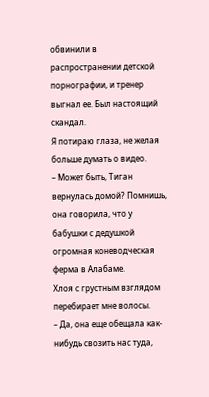обвинили в распространении детской порнографии, и тренер выгнал ее. Был настоящий скандал.
Я потираю глаза, не желая больше думать о видео.
– Может быть, Тиган вернулась домой? Помнишь, она говорила, что у бабушки с дедушкой огромная коневодческая ферма в Алабаме.
Хлоя с грустным взглядом перебирает мне волосы.
– Да, она еще обещала как-нибудь свозить нас туда,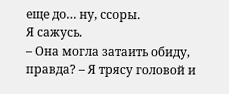еще до… ну, ссоры.
Я сажусь.
– Она могла затаить обиду, правда? – Я трясу головой и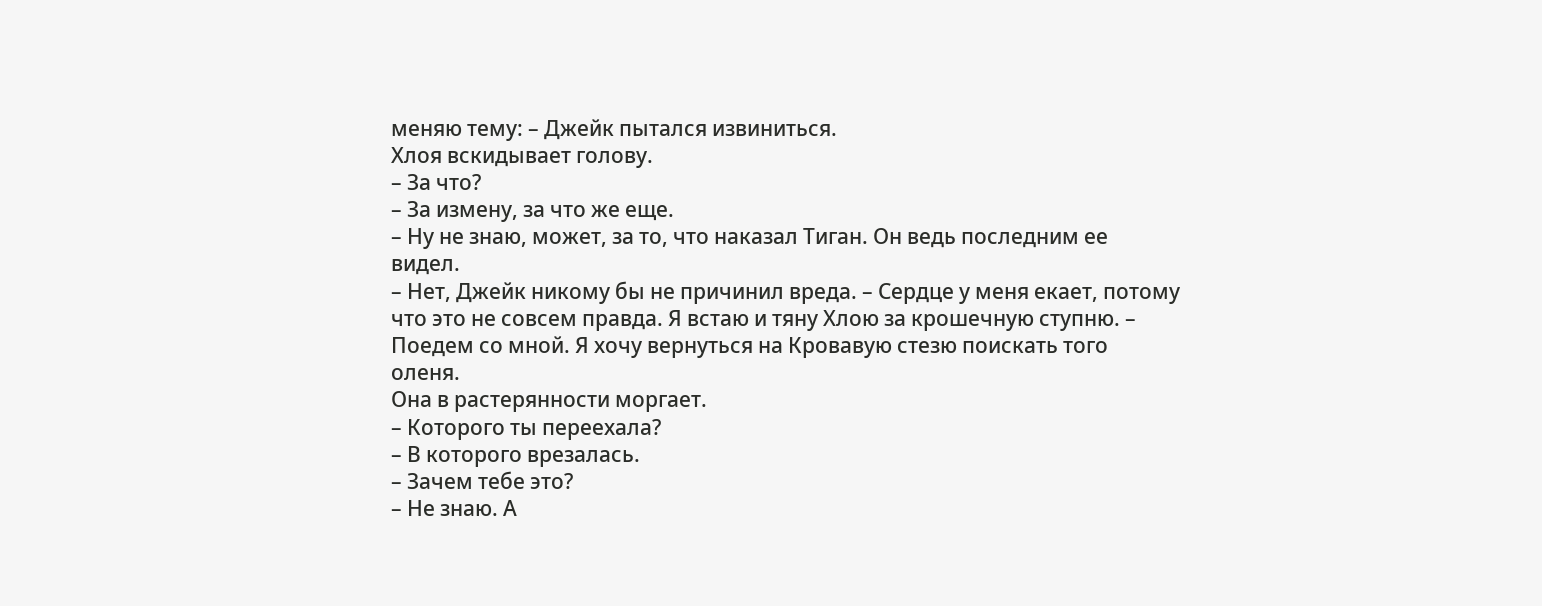меняю тему: – Джейк пытался извиниться.
Хлоя вскидывает голову.
– За что?
– За измену, за что же еще.
– Ну не знаю, может, за то, что наказал Тиган. Он ведь последним ее видел.
– Нет, Джейк никому бы не причинил вреда. – Сердце у меня екает, потому что это не совсем правда. Я встаю и тяну Хлою за крошечную ступню. – Поедем со мной. Я хочу вернуться на Кровавую стезю поискать того оленя.
Она в растерянности моргает.
– Которого ты переехала?
– В которого врезалась.
– Зачем тебе это?
– Не знаю. А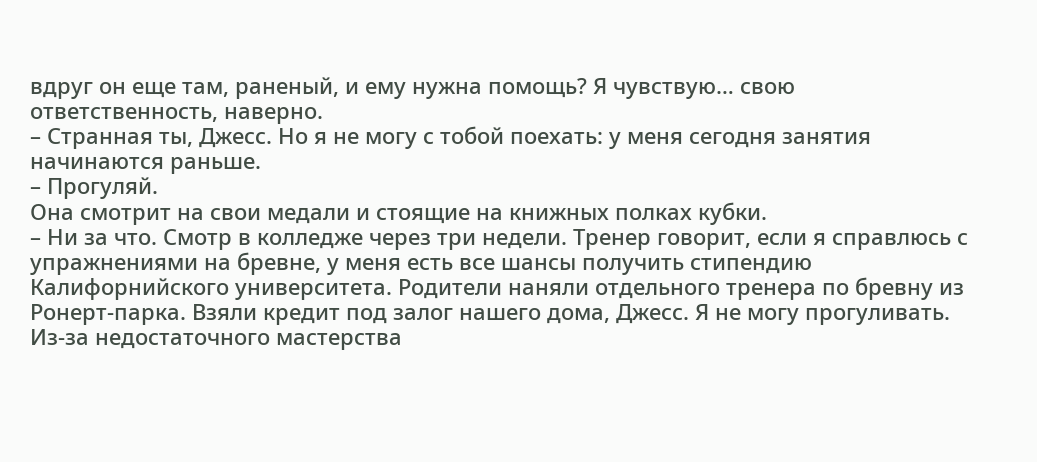вдруг он еще там, раненый, и ему нужна помощь? Я чувствую… свою ответственность, наверно.
– Странная ты, Джесс. Но я не могу с тобой поехать: у меня сегодня занятия начинаются раньше.
– Прогуляй.
Она смотрит на свои медали и стоящие на книжных полках кубки.
– Ни за что. Смотр в колледже через три недели. Тренер говорит, если я справлюсь с упражнениями на бревне, у меня есть все шансы получить стипендию Калифорнийского университета. Родители наняли отдельного тренера по бревну из Ронерт-парка. Взяли кредит под залог нашего дома, Джесс. Я не могу прогуливать.
Из-за недостаточного мастерства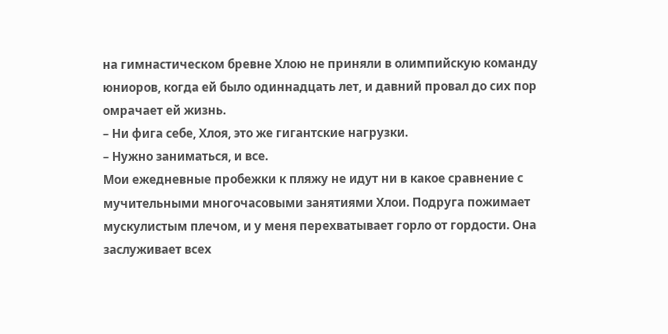на гимнастическом бревне Хлою не приняли в олимпийскую команду юниоров, когда ей было одиннадцать лет, и давний провал до сих пор омрачает ей жизнь.
– Ни фига себе, Хлоя, это же гигантские нагрузки.
– Нужно заниматься, и все.
Мои ежедневные пробежки к пляжу не идут ни в какое сравнение с мучительными многочасовыми занятиями Хлои. Подруга пожимает мускулистым плечом, и у меня перехватывает горло от гордости. Она заслуживает всех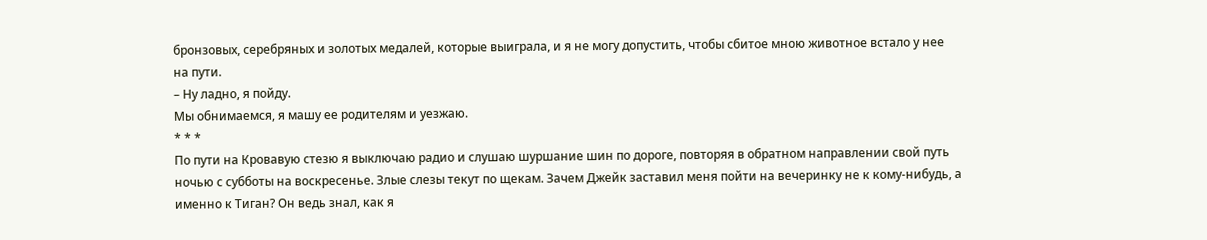бронзовых, серебряных и золотых медалей, которые выиграла, и я не могу допустить, чтобы сбитое мною животное встало у нее на пути.
– Ну ладно, я пойду.
Мы обнимаемся, я машу ее родителям и уезжаю.
* * *
По пути на Кровавую стезю я выключаю радио и слушаю шуршание шин по дороге, повторяя в обратном направлении свой путь ночью с субботы на воскресенье. Злые слезы текут по щекам. Зачем Джейк заставил меня пойти на вечеринку не к кому-нибудь, а именно к Тиган? Он ведь знал, как я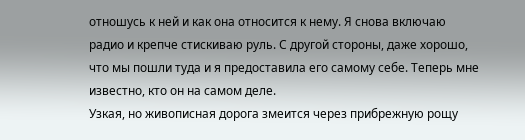отношусь к ней и как она относится к нему. Я снова включаю радио и крепче стискиваю руль. С другой стороны, даже хорошо, что мы пошли туда и я предоставила его самому себе. Теперь мне известно, кто он на самом деле.
Узкая, но живописная дорога змеится через прибрежную рощу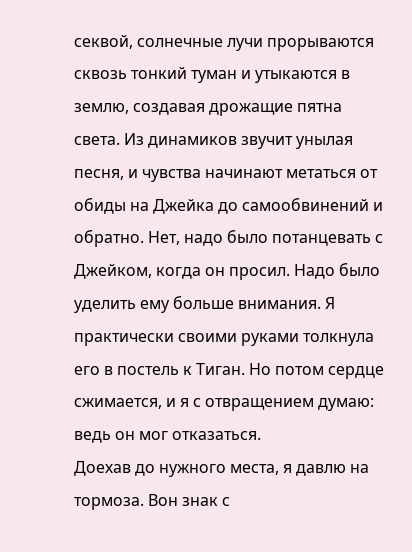секвой, солнечные лучи прорываются сквозь тонкий туман и утыкаются в землю, создавая дрожащие пятна света. Из динамиков звучит унылая песня, и чувства начинают метаться от обиды на Джейка до самообвинений и обратно. Нет, надо было потанцевать с Джейком, когда он просил. Надо было уделить ему больше внимания. Я практически своими руками толкнула его в постель к Тиган. Но потом сердце сжимается, и я с отвращением думаю: ведь он мог отказаться.
Доехав до нужного места, я давлю на тормоза. Вон знак с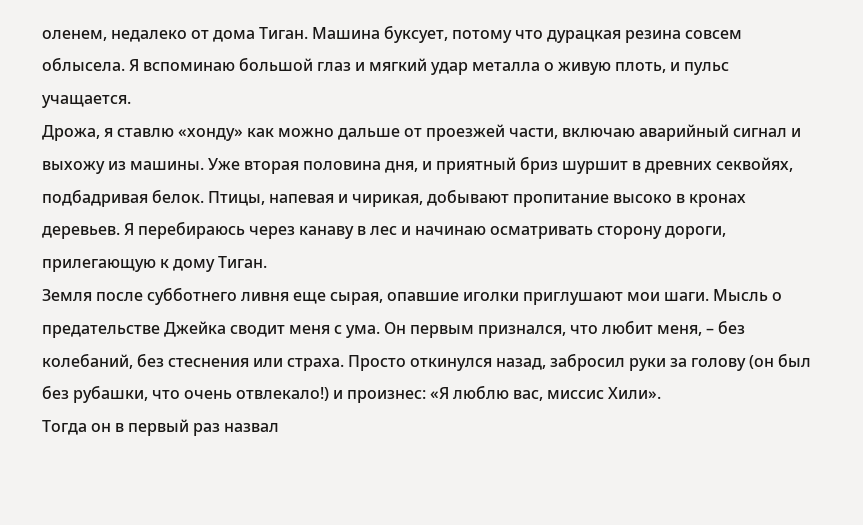оленем, недалеко от дома Тиган. Машина буксует, потому что дурацкая резина совсем облысела. Я вспоминаю большой глаз и мягкий удар металла о живую плоть, и пульс учащается.
Дрожа, я ставлю «хонду» как можно дальше от проезжей части, включаю аварийный сигнал и выхожу из машины. Уже вторая половина дня, и приятный бриз шуршит в древних секвойях, подбадривая белок. Птицы, напевая и чирикая, добывают пропитание высоко в кронах деревьев. Я перебираюсь через канаву в лес и начинаю осматривать сторону дороги, прилегающую к дому Тиган.
Земля после субботнего ливня еще сырая, опавшие иголки приглушают мои шаги. Мысль о предательстве Джейка сводит меня с ума. Он первым признался, что любит меня, – без колебаний, без стеснения или страха. Просто откинулся назад, забросил руки за голову (он был без рубашки, что очень отвлекало!) и произнес: «Я люблю вас, миссис Хили».
Тогда он в первый раз назвал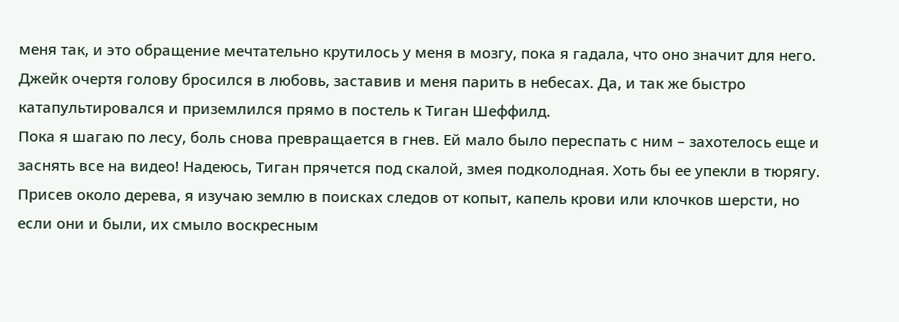меня так, и это обращение мечтательно крутилось у меня в мозгу, пока я гадала, что оно значит для него. Джейк очертя голову бросился в любовь, заставив и меня парить в небесах. Да, и так же быстро катапультировался и приземлился прямо в постель к Тиган Шеффилд.
Пока я шагаю по лесу, боль снова превращается в гнев. Ей мало было переспать с ним – захотелось еще и заснять все на видео! Надеюсь, Тиган прячется под скалой, змея подколодная. Хоть бы ее упекли в тюрягу.
Присев около дерева, я изучаю землю в поисках следов от копыт, капель крови или клочков шерсти, но если они и были, их смыло воскресным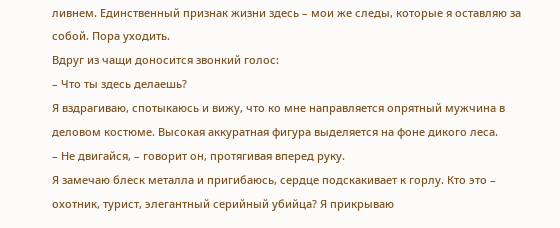ливнем. Единственный признак жизни здесь – мои же следы, которые я оставляю за собой. Пора уходить.
Вдруг из чащи доносится звонкий голос:
– Что ты здесь делаешь?
Я вздрагиваю, спотыкаюсь и вижу, что ко мне направляется опрятный мужчина в деловом костюме. Высокая аккуратная фигура выделяется на фоне дикого леса.
– Не двигайся, – говорит он, протягивая вперед руку.
Я замечаю блеск металла и пригибаюсь, сердце подскакивает к горлу. Кто это – охотник, турист, элегантный серийный убийца? Я прикрываю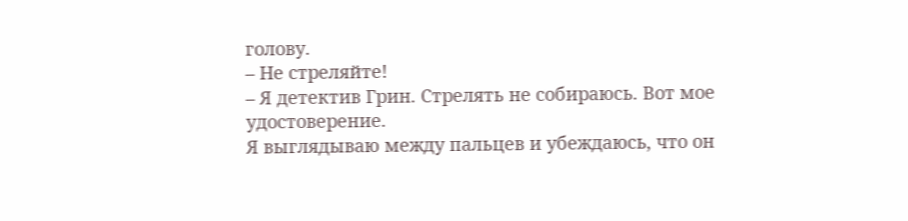голову.
– Не стреляйте!
– Я детектив Грин. Стрелять не собираюсь. Вот мое удостоверение.
Я выглядываю между пальцев и убеждаюсь, что он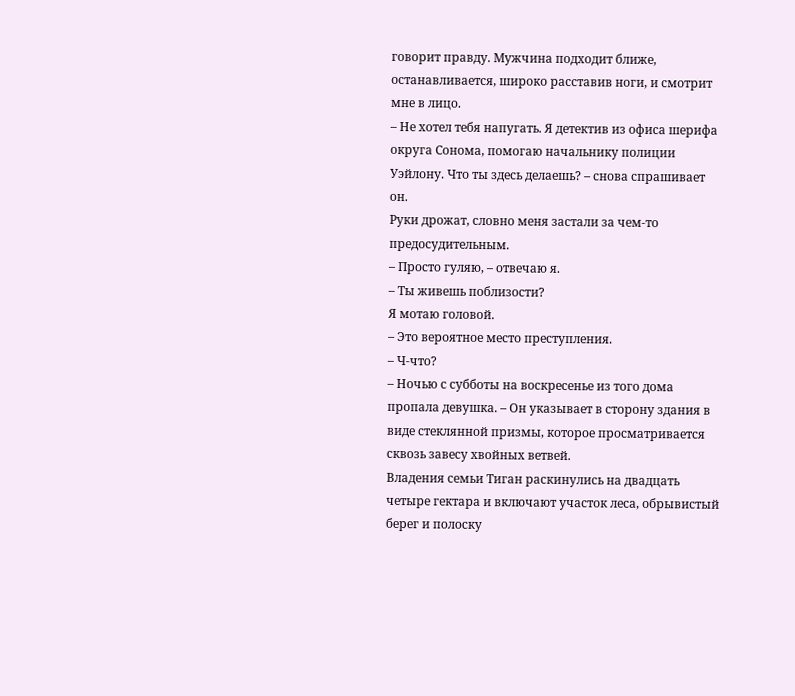говорит правду. Мужчина подходит ближе, останавливается, широко расставив ноги, и смотрит мне в лицо.
– Не хотел тебя напугать. Я детектив из офиса шерифа округа Сонома, помогаю начальнику полиции Уэйлону. Что ты здесь делаешь? – снова спрашивает он.
Руки дрожат, словно меня застали за чем-то предосудительным.
– Просто гуляю, – отвечаю я.
– Ты живешь поблизости?
Я мотаю головой.
– Это вероятное место преступления.
– Ч-что?
– Ночью с субботы на воскресенье из того дома пропала девушка. – Он указывает в сторону здания в виде стеклянной призмы, которое просматривается сквозь завесу хвойных ветвей.
Владения семьи Тиган раскинулись на двадцать четыре гектара и включают участок леса, обрывистый берег и полоску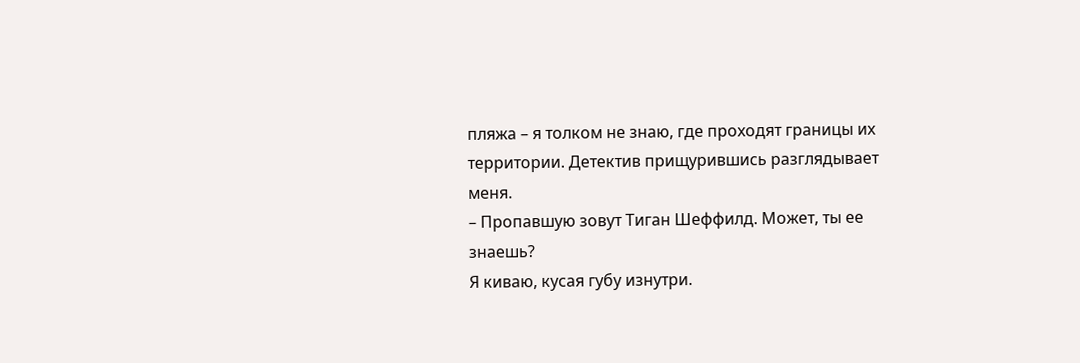пляжа – я толком не знаю, где проходят границы их территории. Детектив прищурившись разглядывает меня.
– Пропавшую зовут Тиган Шеффилд. Может, ты ее знаешь?
Я киваю, кусая губу изнутри.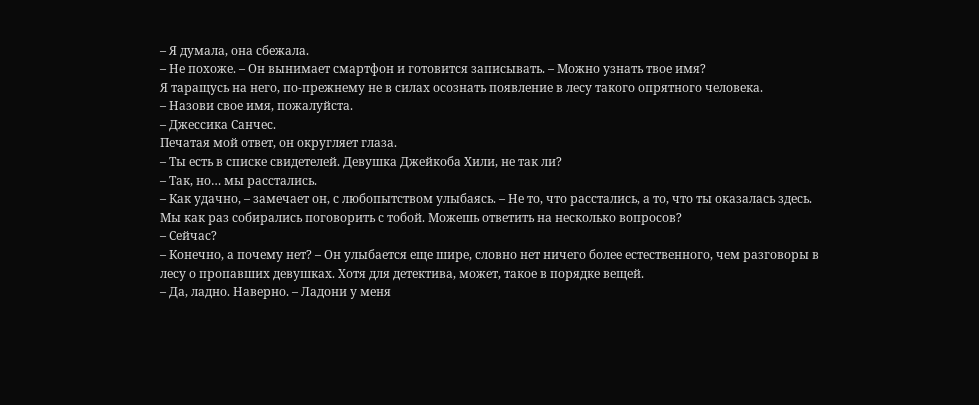– Я думала, она сбежала.
– Не похоже. – Он вынимает смартфон и готовится записывать. – Можно узнать твое имя?
Я таращусь на него, по-прежнему не в силах осознать появление в лесу такого опрятного человека.
– Назови свое имя, пожалуйста.
– Джессика Санчес.
Печатая мой ответ, он округляет глаза.
– Ты есть в списке свидетелей. Девушка Джейкоба Хили, не так ли?
– Так, но… мы расстались.
– Как удачно, – замечает он, с любопытством улыбаясь. – Не то, что расстались, а то, что ты оказалась здесь. Мы как раз собирались поговорить с тобой. Можешь ответить на несколько вопросов?
– Сейчас?
– Конечно, а почему нет? – Он улыбается еще шире, словно нет ничего более естественного, чем разговоры в лесу о пропавших девушках. Хотя для детектива, может, такое в порядке вещей.
– Да, ладно. Наверно. – Ладони у меня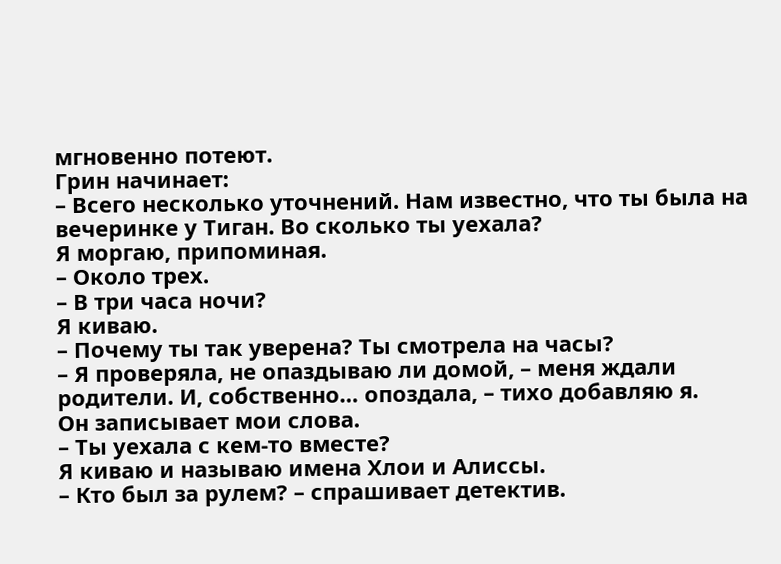мгновенно потеют.
Грин начинает:
– Всего несколько уточнений. Нам известно, что ты была на вечеринке у Тиган. Во сколько ты уехала?
Я моргаю, припоминая.
– Около трех.
– В три часа ночи?
Я киваю.
– Почему ты так уверена? Ты смотрела на часы?
– Я проверяла, не опаздываю ли домой, – меня ждали родители. И, собственно… опоздала, – тихо добавляю я.
Он записывает мои слова.
– Ты уехала с кем-то вместе?
Я киваю и называю имена Хлои и Алиссы.
– Кто был за рулем? – спрашивает детектив.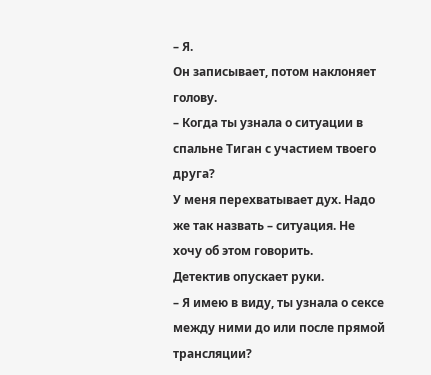– Я.
Он записывает, потом наклоняет голову.
– Когда ты узнала о ситуации в спальне Тиган с участием твоего друга?
У меня перехватывает дух. Надо же так назвать – ситуация. Не хочу об этом говорить.
Детектив опускает руки.
– Я имею в виду, ты узнала о сексе между ними до или после прямой трансляции?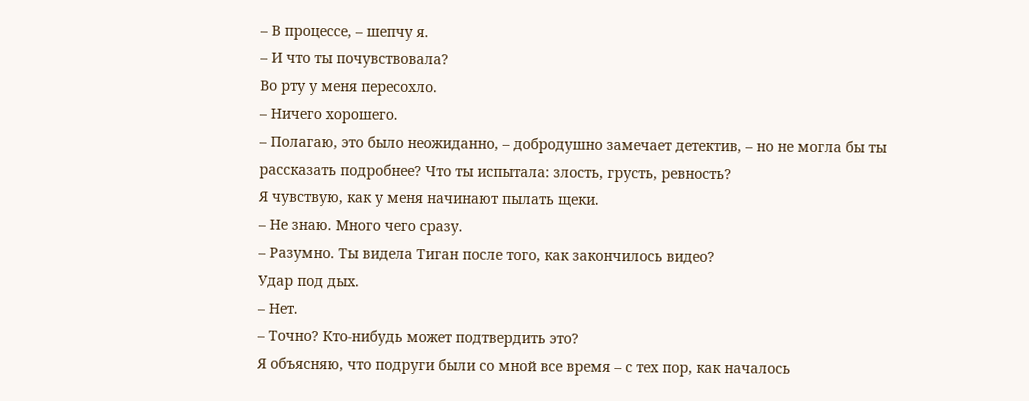– В процессе, – шепчу я.
– И что ты почувствовала?
Во рту у меня пересохло.
– Ничего хорошего.
– Полагаю, это было неожиданно, – добродушно замечает детектив, – но не могла бы ты рассказать подробнее? Что ты испытала: злость, грусть, ревность?
Я чувствую, как у меня начинают пылать щеки.
– Не знаю. Много чего сразу.
– Разумно. Ты видела Тиган после того, как закончилось видео?
Удар под дых.
– Нет.
– Точно? Кто-нибудь может подтвердить это?
Я объясняю, что подруги были со мной все время – с тех пор, как началось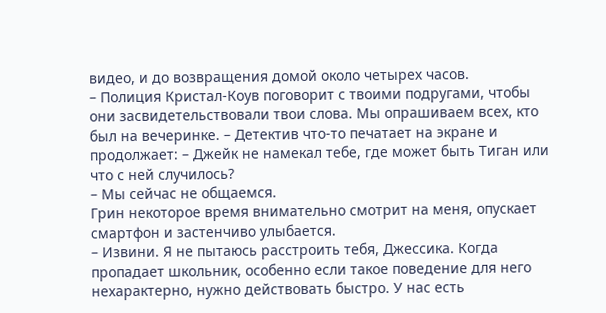видео, и до возвращения домой около четырех часов.
– Полиция Кристал-Коув поговорит с твоими подругами, чтобы они засвидетельствовали твои слова. Мы опрашиваем всех, кто был на вечеринке. – Детектив что-то печатает на экране и продолжает: – Джейк не намекал тебе, где может быть Тиган или что с ней случилось?
– Мы сейчас не общаемся.
Грин некоторое время внимательно смотрит на меня, опускает смартфон и застенчиво улыбается.
– Извини. Я не пытаюсь расстроить тебя, Джессика. Когда пропадает школьник, особенно если такое поведение для него нехарактерно, нужно действовать быстро. У нас есть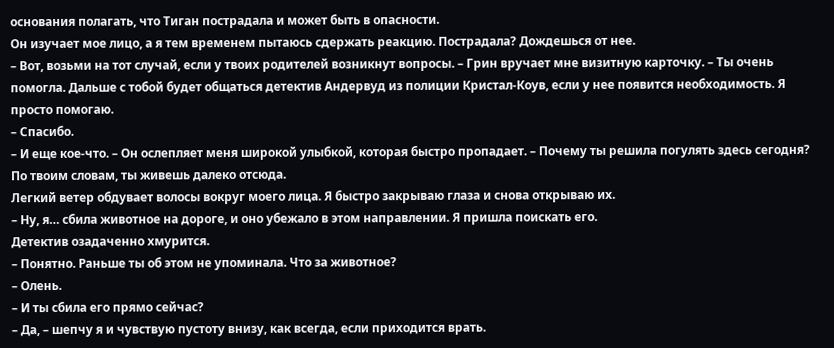основания полагать, что Тиган пострадала и может быть в опасности.
Он изучает мое лицо, а я тем временем пытаюсь сдержать реакцию. Пострадала? Дождешься от нее.
– Вот, возьми на тот случай, если у твоих родителей возникнут вопросы. – Грин вручает мне визитную карточку. – Ты очень помогла. Дальше с тобой будет общаться детектив Андервуд из полиции Кристал-Коув, если у нее появится необходимость. Я просто помогаю.
– Спасибо.
– И еще кое-что. – Он ослепляет меня широкой улыбкой, которая быстро пропадает. – Почему ты решила погулять здесь сегодня? По твоим словам, ты живешь далеко отсюда.
Легкий ветер обдувает волосы вокруг моего лица. Я быстро закрываю глаза и снова открываю их.
– Ну, я… сбила животное на дороге, и оно убежало в этом направлении. Я пришла поискать его.
Детектив озадаченно хмурится.
– Понятно. Раньше ты об этом не упоминала. Что за животное?
– Олень.
– И ты сбила его прямо сейчас?
– Да, – шепчу я и чувствую пустоту внизу, как всегда, если приходится врать.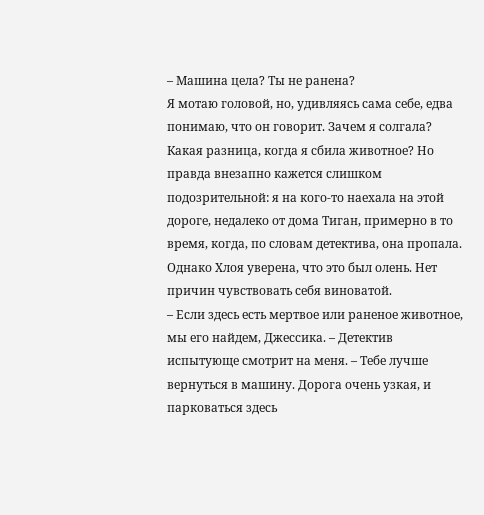– Машина цела? Ты не ранена?
Я мотаю головой, но, удивляясь сама себе, едва понимаю, что он говорит. Зачем я солгала? Какая разница, когда я сбила животное? Но правда внезапно кажется слишком подозрительной: я на кого-то наехала на этой дороге, недалеко от дома Тиган, примерно в то время, когда, по словам детектива, она пропала. Однако Хлоя уверена, что это был олень. Нет причин чувствовать себя виноватой.
– Если здесь есть мертвое или раненое животное, мы его найдем, Джессика. – Детектив испытующе смотрит на меня. – Тебе лучше вернуться в машину. Дорога очень узкая, и парковаться здесь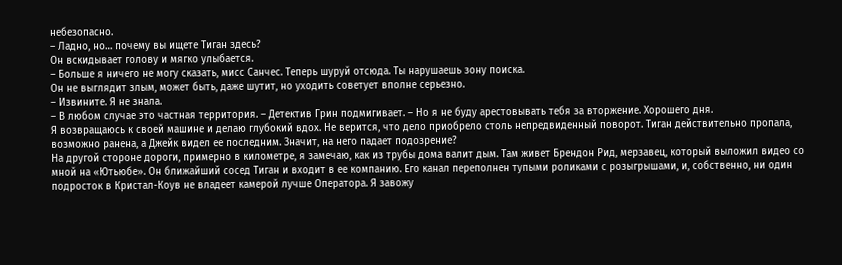небезопасно.
– Ладно, но… почему вы ищете Тиган здесь?
Он вскидывает голову и мягко улыбается.
– Больше я ничего не могу сказать, мисс Санчес. Теперь шуруй отсюда. Ты нарушаешь зону поиска.
Он не выглядит злым, может быть, даже шутит, но уходить советует вполне серьезно.
– Извините. Я не знала.
– В любом случае это частная территория. – Детектив Грин подмигивает. – Но я не буду арестовывать тебя за вторжение. Хорошего дня.
Я возвращаюсь к своей машине и делаю глубокий вдох. Не верится, что дело приобрело столь непредвиденный поворот. Тиган действительно пропала, возможно ранена, а Джейк видел ее последним. Значит, на него падает подозрение?
На другой стороне дороги, примерно в километре, я замечаю, как из трубы дома валит дым. Там живет Брендон Рид, мерзавец, который выложил видео со мной на «Ютьюбе». Он ближайший сосед Тиган и входит в ее компанию. Его канал переполнен тупыми роликами с розыгрышами, и, собственно, ни один подросток в Кристал-Коув не владеет камерой лучше Оператора. Я завожу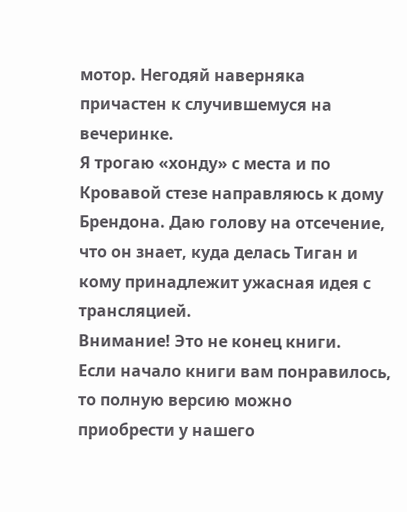мотор. Негодяй наверняка причастен к случившемуся на вечеринке.
Я трогаю «хонду» с места и по Кровавой стезе направляюсь к дому Брендона. Даю голову на отсечение, что он знает, куда делась Тиган и кому принадлежит ужасная идея с трансляцией.
Внимание! Это не конец книги.
Если начало книги вам понравилось, то полную версию можно приобрести у нашего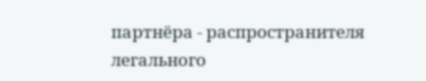партнёра - распространителя легального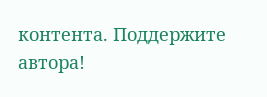контента. Поддержите автора!